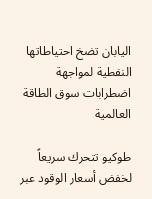اليابان تضخ احتياطاتها النفطية لمواجهة اضطرابات سوق الطاقة العالمية

طوكيو تتحرك سريعاً لخفض أسعار الوقود عبر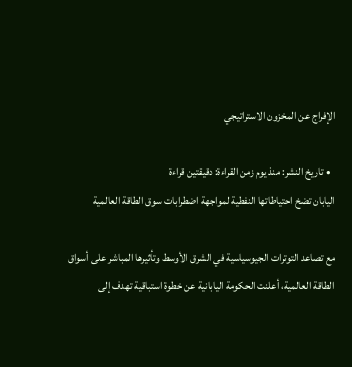الإفراج عن المخزون الاستراتيجي

  • تاريخ النشر: منذ يوم زمن القراءة: دقيقتين قراءة
اليابان تضخ احتياطاتها النفطية لمواجهة اضطرابات سوق الطاقة العالمية

مع تصاعد التوترات الجيوسياسية في الشرق الأوسط وتأثيرها المباشر على أسواق الطاقة العالمية، أعلنت الحكومة اليابانية عن خطوة استباقية تهدف إلى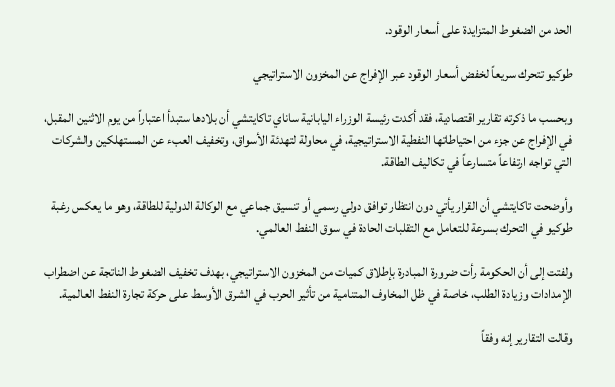الحد من الضغوط المتزايدة على أسعار الوقود.

طوكيو تتحرك سريعاً لخفض أسعار الوقود عبر الإفراج عن المخزون الاستراتيجي

وبحسب ما ذكرته تقارير اقتصادية، فقد أكدت رئيسة الوزراء اليابانية ساناي تاكايتشي أن بلادها ستبدأ اعتباراً من يوم الاثنين المقبل، في الإفراج عن جزء من احتياطاتها النفطية الاستراتيجية، في محاولة لتهدئة الأسواق، وتخفيف العبء عن المستهلكين والشركات التي تواجه ارتفاعاً متسارعاً في تكاليف الطاقة.

وأوضحت تاكايتشي أن القرار يأتي دون انتظار توافق دولي رسمي أو تنسيق جماعي مع الوكالة الدولية للطاقة، وهو ما يعكس رغبة طوكيو في التحرك بسرعة للتعامل مع التقلبات الحادة في سوق النفط العالمي.

ولفتت إلى أن الحكومة رأت ضرورة المبادرة بإطلاق كميات من المخزون الاستراتيجي، بهدف تخفيف الضغوط الناتجة عن اضطراب الإمدادات وزيادة الطلب، خاصة في ظل المخاوف المتنامية من تأثير الحرب في الشرق الأوسط على حركة تجارة النفط العالمية.

وقالت التقارير إنه وفقاً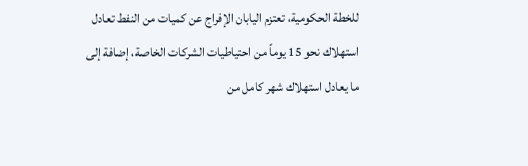للخطة الحكومية، تعتزم اليابان الإفراج عن كميات من النفط تعادل استهلاك نحو 15 يوماً من احتياطيات الشركات الخاصة، إضافة إلى ما يعادل استهلاك شهر كامل من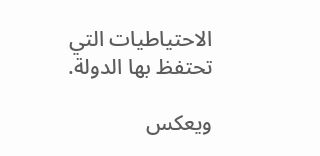الاحتياطيات التي تحتفظ بها الدولة.

ويعكس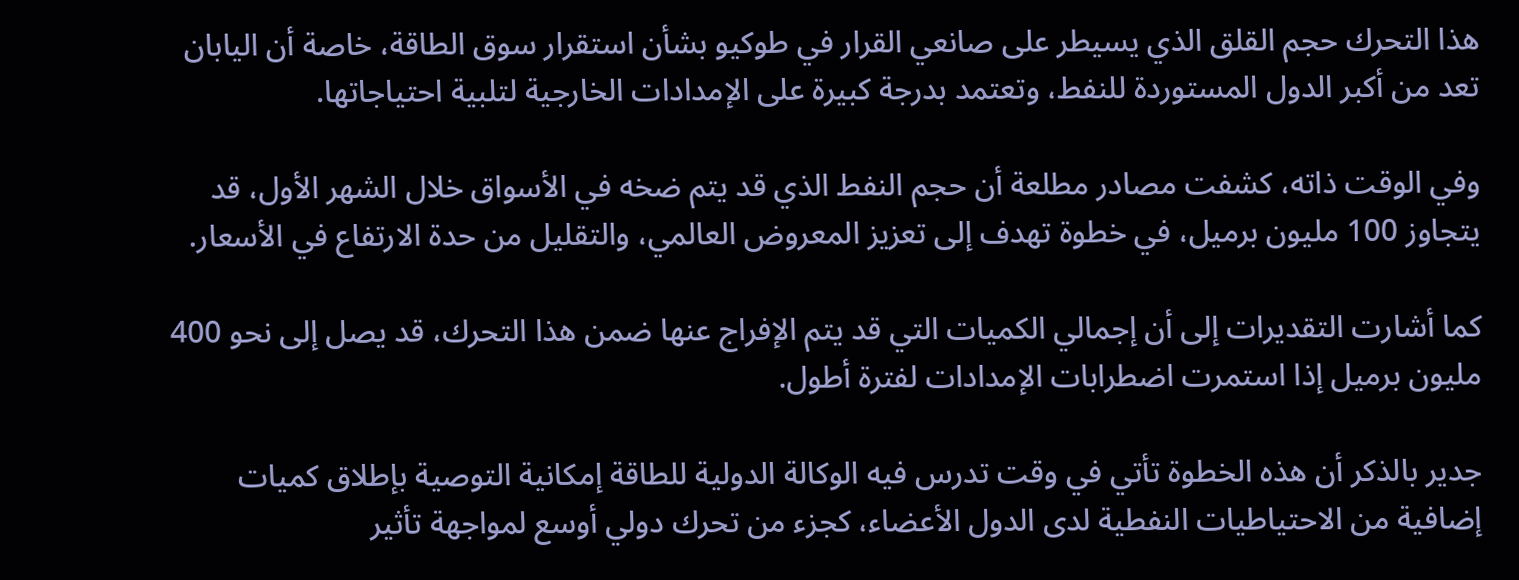هذا التحرك حجم القلق الذي يسيطر على صانعي القرار في طوكيو بشأن استقرار سوق الطاقة، خاصة أن اليابان تعد من أكبر الدول المستوردة للنفط، وتعتمد بدرجة كبيرة على الإمدادات الخارجية لتلبية احتياجاتها.

وفي الوقت ذاته، كشفت مصادر مطلعة أن حجم النفط الذي قد يتم ضخه في الأسواق خلال الشهر الأول، قد يتجاوز 100 مليون برميل، في خطوة تهدف إلى تعزيز المعروض العالمي، والتقليل من حدة الارتفاع في الأسعار.

كما أشارت التقديرات إلى أن إجمالي الكميات التي قد يتم الإفراج عنها ضمن هذا التحرك، قد يصل إلى نحو 400 مليون برميل إذا استمرت اضطرابات الإمدادات لفترة أطول.

جدير بالذكر أن هذه الخطوة تأتي في وقت تدرس فيه الوكالة الدولية للطاقة إمكانية التوصية بإطلاق كميات إضافية من الاحتياطيات النفطية لدى الدول الأعضاء، كجزء من تحرك دولي أوسع لمواجهة تأثير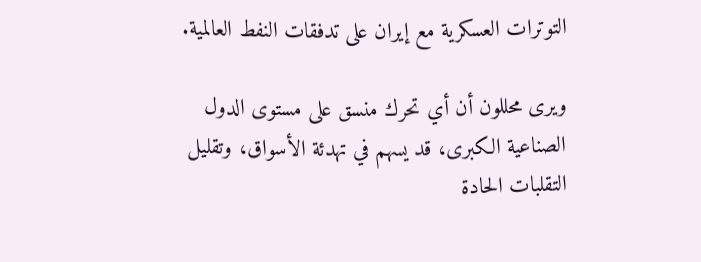التوترات العسكرية مع إيران على تدفقات النفط العالمية.

ويرى محللون أن أي تحرك منسق على مستوى الدول الصناعية الكبرى، قد يسهم في تهدئة الأسواق، وتقليل التقلبات الحادة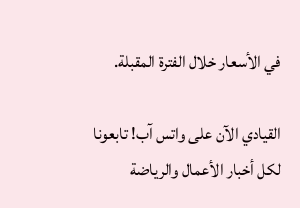في الأسعار خلال الفترة المقبلة.

القيادي الآن على واتس آب! تابعونا لكل أخبار الأعمال والرياضة